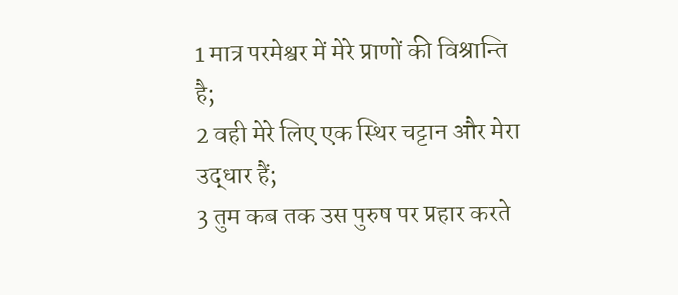1 मात्र परमेश्वर में मेरे प्राणों की विश्रान्ति है;
2 वही मेरे लिए एक स्थिर चट्टान और मेरा उद्धार हैं;
3 तुम कब तक उस पुरुष पर प्रहार करते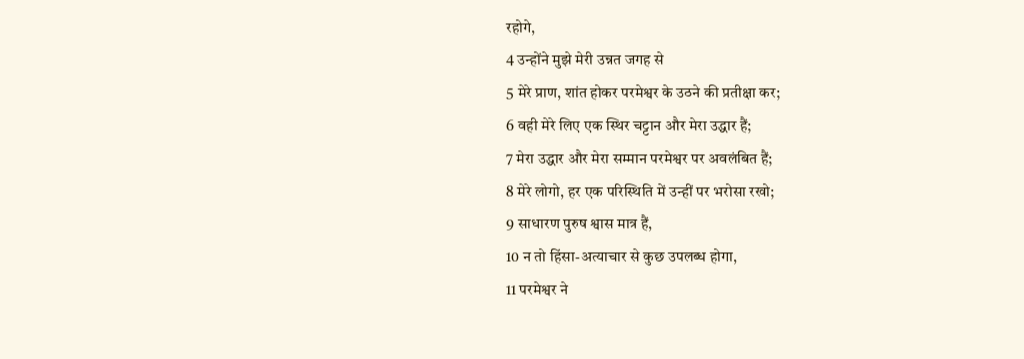रहोगे,
4 उन्होंने मुझे मेरी उन्नत जगह से
5 मेरे प्राण, शांत होकर परमेश्वर के उठने की प्रतीक्षा कर;
6 वही मेरे लिए एक स्थिर चट्टान और मेरा उद्धार हैं;
7 मेरा उद्धार और मेरा सम्मान परमेश्वर पर अवलंबित हैं;
8 मेरे लोगो, हर एक परिस्थिति में उन्हीं पर भरोसा रखो;
9 साधारण पुरुष श्वास मात्र हैं,
10 न तो हिंसा-अत्याचार से कुछ उपलब्ध होगा,
11 परमेश्वर ने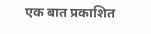एक बात प्रकाशित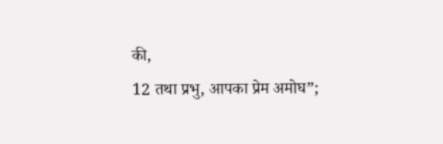की,
12 तथा प्रभु, आपका प्रेम अमोघ”;